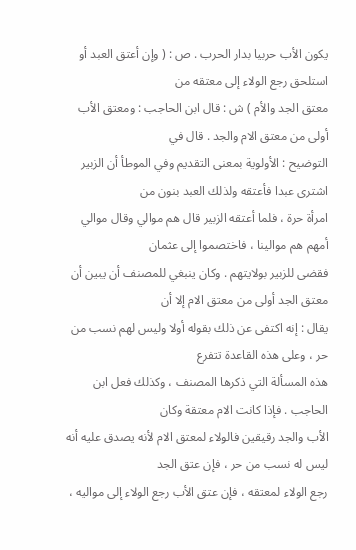يكون الأب حربيا بدار الحرب . ص : ( وإن أعتق العبد أو استلحق رجع الولاء إلى معتقه من
معتق الجد والأم ) ش : قال ابن الحاجب : ومعتق الأب أولى من معتق الام والجد . قال في
التوضيح : الأولوية بمعنى التقديم وفي الموطأ أن الزبير اشترى عبدا فأعتقه ولذلك العبد بنون من
امرأة حرة ، فلما أعتقه الزبير قال هم موالي وقال موالي أمهم هم موالينا ، فاختصموا إلى عثمان
فقضى للزبير بولايتهم . وكان ينبغي للمصنف أن يبين أن معتق الجد أولى من معتق الام إلا أن
يقال : إنه اكتفى عن ذلك بقوله أولا وليس لهم نسب من حر ، وعلى هذه القاعدة تتفرع
هذه المسألة التي ذكرها المصنف ، وكذلك فعل ابن الحاجب . فإذا كانت الام معتقة وكان
الأب والجد رقيقين فالولاء لمعتق الام لأنه يصدق عليه أنه ليس له نسب من حر ، فإن عتق الجد
رجع الولاء لمعتقه ، فإن عتق الأب رجع الولاء إلى مواليه ،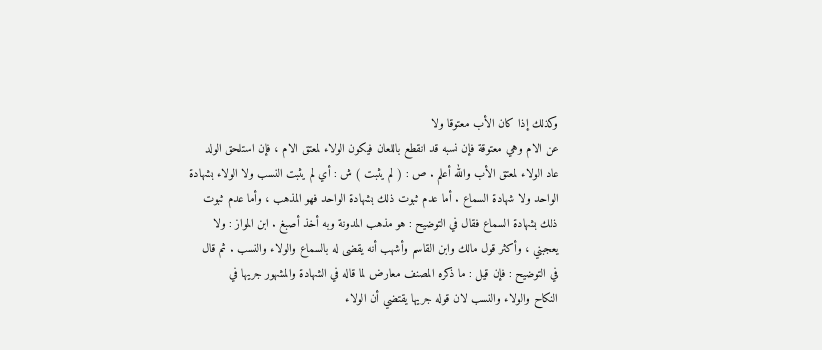وكذلك إذا كان الأب معتوقا ولا
عن الام وهي معتوقة فإن نسبه قد انقطع باللعان فيكون الولاء لمعتق الام ، فإن استلحق الولد
عاد الولاء لمعتق الأب والله أعلم . ص : ( لم يثبت ) ش : أي لم يثبت النسب ولا الولاء بشهادة
الواحد ولا شهادة السماع . أما عدم ثبوت ذلك بشهادة الواحد فهو المذهب ، وأما عدم ثبوت
ذلك بشهادة السماع فقال في التوضيح : هو مذهب المدونة وبه أخذ أصبغ . ابن المواز : ولا
يعجبني ، وأكثر قول مالك وابن القاسم وأشهب أنه يقضى له بالسماع والولاء والنسب . ثم قال
في التوضيح : فإن قيل : ما ذكره المصنف معارض لما قاله في الشهادة والمشهور جريها في
النكاح والولاء والنسب لان قوله جريها يقتضي أن الولاء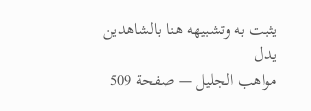يثبت به وتشبيهه هنا بالشاهدين يدل
مواهب الجليل — صفحة 509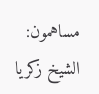مساهمون: الشيخ زكريا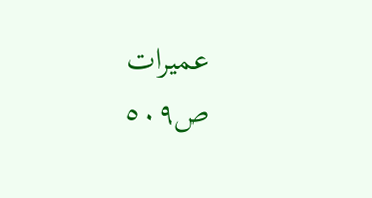عميرات
ص٥٠٩